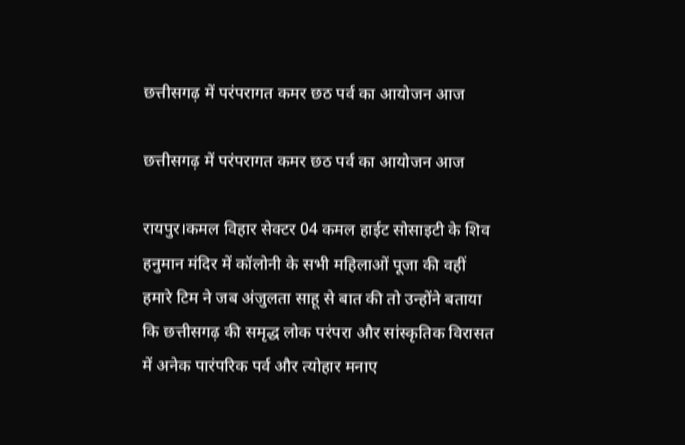छत्तीसगढ़ में परंपरागत कमर छठ पर्व का आयोजन आज

छत्तीसगढ़ में परंपरागत कमर छठ पर्व का आयोजन आज

रायपुर।कमल विहार सेक्टर 04 कमल हाईट सोसाइटी के शिव हनुमान मंदिर में कॉलोनी के सभी महिलाओं पूजा की वहीं हमारे टिम ने जब अंजुलता साहू से बात की तो उन्होंने बताया कि छत्तीसगढ़ की समृद्ध लोक परंपरा और सांस्कृतिक विरासत में अनेक पारंपरिक पर्व और त्योहार मनाए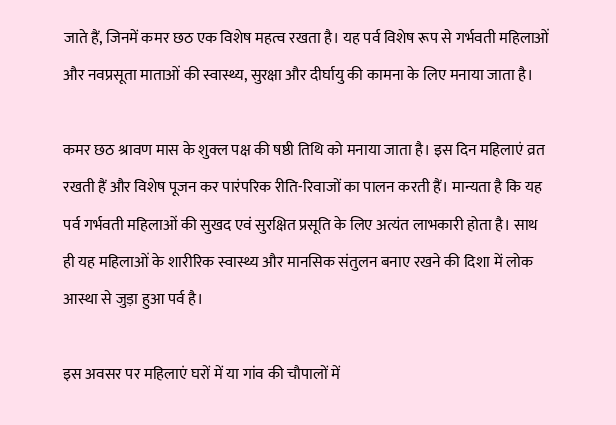जाते हैं, जिनमें कमर छठ एक विशेष महत्व रखता है। यह पर्व विशेष रूप से गर्भवती महिलाओं और नवप्रसूता माताओं की स्वास्थ्य, सुरक्षा और दीर्घायु की कामना के लिए मनाया जाता है।

कमर छठ श्रावण मास के शुक्ल पक्ष की षष्ठी तिथि को मनाया जाता है। इस दिन महिलाएं व्रत रखती हैं और विशेष पूजन कर पारंपरिक रीति-रिवाजों का पालन करती हैं। मान्यता है कि यह पर्व गर्भवती महिलाओं की सुखद एवं सुरक्षित प्रसूति के लिए अत्यंत लाभकारी होता है। साथ ही यह महिलाओं के शारीरिक स्वास्थ्य और मानसिक संतुलन बनाए रखने की दिशा में लोक आस्था से जुड़ा हुआ पर्व है।

इस अवसर पर महिलाएं घरों में या गांव की चौपालों में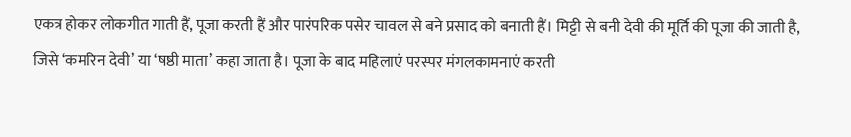एकत्र होकर लोकगीत गाती हैं, पूजा करती हैं और पारंपरिक पसेर चावल से बने प्रसाद को बनाती हैं। मिट्टी से बनी देवी की मूर्ति की पूजा की जाती है, जिसे ‘कमरिन देवी’ या ‘षष्ठी माता’ कहा जाता है। पूजा के बाद महिलाएं परस्पर मंगलकामनाएं करती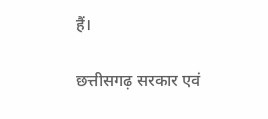हैं।

छत्तीसगढ़ सरकार एवं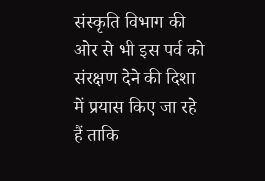संस्कृति विभाग की ओर से भी इस पर्व को संरक्षण देने की दिशा में प्रयास किए जा रहे हैं ताकि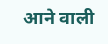आने वाली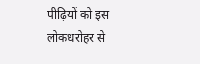पीढ़ियों को इस लोकधरोहर से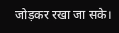जोड़कर रखा जा सके।